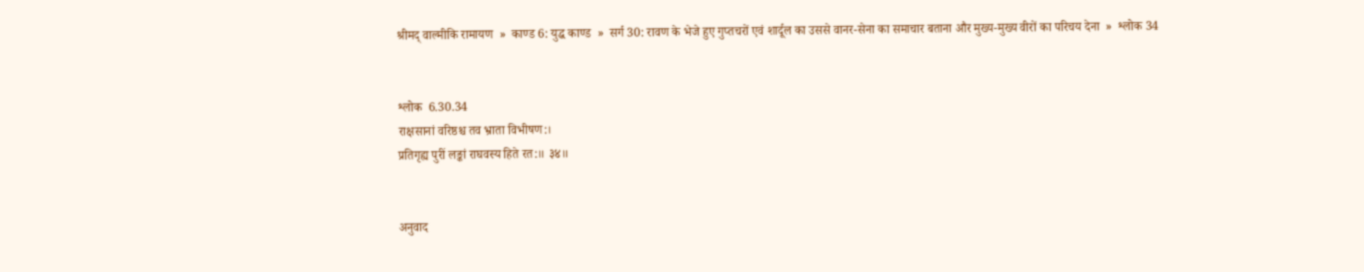श्रीमद् वाल्मीकि रामायण  »  काण्ड 6: युद्ध काण्ड  »  सर्ग 30: रावण के भेजे हुए गुप्तचरों एवं शार्दूल का उससे वानर-सेना का समाचार बताना और मुख्य-मुख्य वीरों का परिचय देना  »  श्लोक 34


श्लोक  6.30.34
राक्षसानां वरिष्ठश्च तव भ्राता विभीषण:।
प्रतिगृह्य पुरीं लङ्कां राघवस्य हिते रत:॥ ३४॥


अनुवाद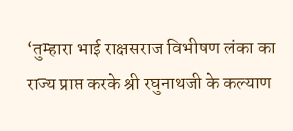‘तुम्हारा भाई राक्षसराज विभीषण लंका का राज्य प्राप्त करके श्री रघुनाथजी के कल्याण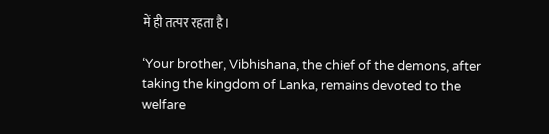में ही तत्पर रहता है।

‘Your brother, Vibhishana, the chief of the demons, after taking the kingdom of Lanka, remains devoted to the welfare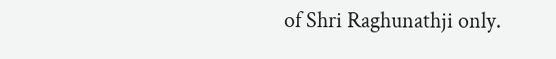of Shri Raghunathji only.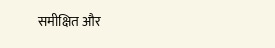समीक्षित और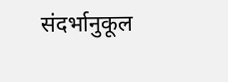संदर्भानुकूल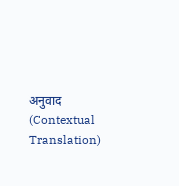अनुवाद (Contextual Translation)